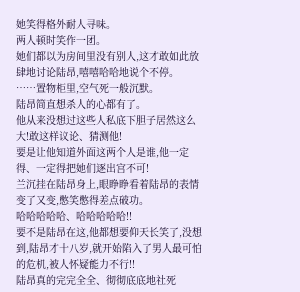她笑得格外耐人寻味。
两人顿时笑作一团。
她们都以为房间里没有别人,这才敢如此放肆地讨论陆昂,嘻嘻哈哈地说个不停。
……置物柜里,空气死一般沉默。
陆昂简直想杀人的心都有了。
他从来没想过这些人私底下胆子居然这么大!敢这样议论、猜测他!
要是让他知道外面这两个人是谁,他一定得、一定得把她们逐出宫不可!
兰沉挂在陆昂身上,眼睁睁看着陆昂的表情变了又变,憋笑憋得差点破功。
哈哈哈哈哈、哈哈哈哈哈!!
要不是陆昂在这,他都想要仰天长笑了,没想到,陆昂才十八岁,就开始陷入了男人最可怕的危机,被人怀疑能力不行!!
陆昂真的完完全全、彻彻底底地社死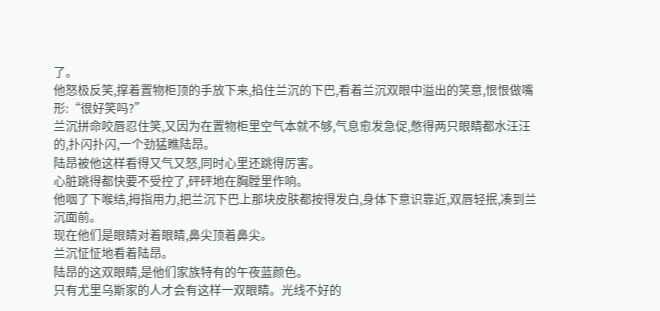了。
他怒极反笑,撑着置物柜顶的手放下来,掐住兰沉的下巴,看着兰沉双眼中溢出的笑意,恨恨做嘴形:“很好笑吗?”
兰沉拼命咬唇忍住笑,又因为在置物柜里空气本就不够,气息愈发急促,憋得两只眼睛都水汪汪的,扑闪扑闪,一个劲猛瞧陆昂。
陆昂被他这样看得又气又怒,同时心里还跳得厉害。
心脏跳得都快要不受控了,砰砰地在胸膛里作响。
他咽了下喉结,拇指用力,把兰沉下巴上那块皮肤都按得发白,身体下意识靠近,双唇轻抿,凑到兰沉面前。
现在他们是眼睛对着眼睛,鼻尖顶着鼻尖。
兰沉怔怔地看着陆昂。
陆昂的这双眼睛,是他们家族特有的午夜蓝颜色。
只有尤里乌斯家的人才会有这样一双眼睛。光线不好的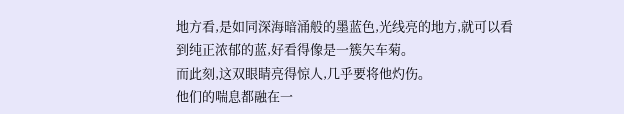地方看,是如同深海暗涌般的墨蓝色,光线亮的地方,就可以看到纯正浓郁的蓝,好看得像是一簇矢车菊。
而此刻,这双眼睛亮得惊人,几乎要将他灼伤。
他们的喘息都融在一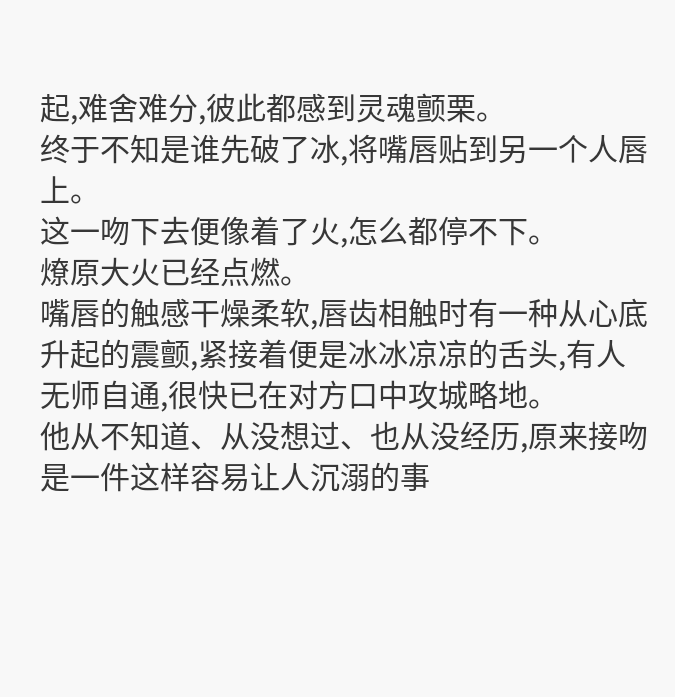起,难舍难分,彼此都感到灵魂颤栗。
终于不知是谁先破了冰,将嘴唇贴到另一个人唇上。
这一吻下去便像着了火,怎么都停不下。
燎原大火已经点燃。
嘴唇的触感干燥柔软,唇齿相触时有一种从心底升起的震颤,紧接着便是冰冰凉凉的舌头,有人无师自通,很快已在对方口中攻城略地。
他从不知道、从没想过、也从没经历,原来接吻是一件这样容易让人沉溺的事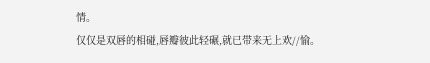情。
仅仅是双唇的相碰,唇瓣彼此轻碾,就已带来无上欢//愉。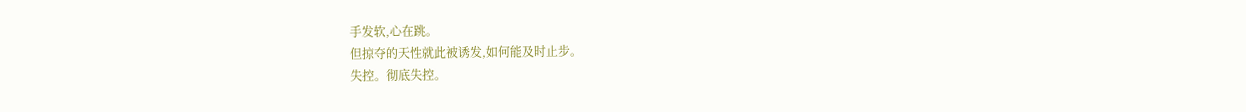手发软,心在跳。
但掠夺的天性就此被诱发,如何能及时止步。
失控。彻底失控。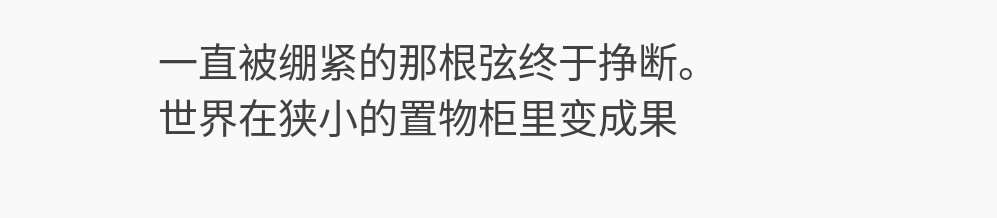一直被绷紧的那根弦终于挣断。
世界在狭小的置物柜里变成果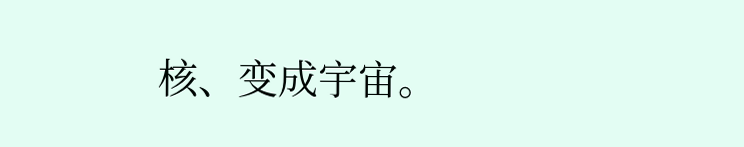核、变成宇宙。